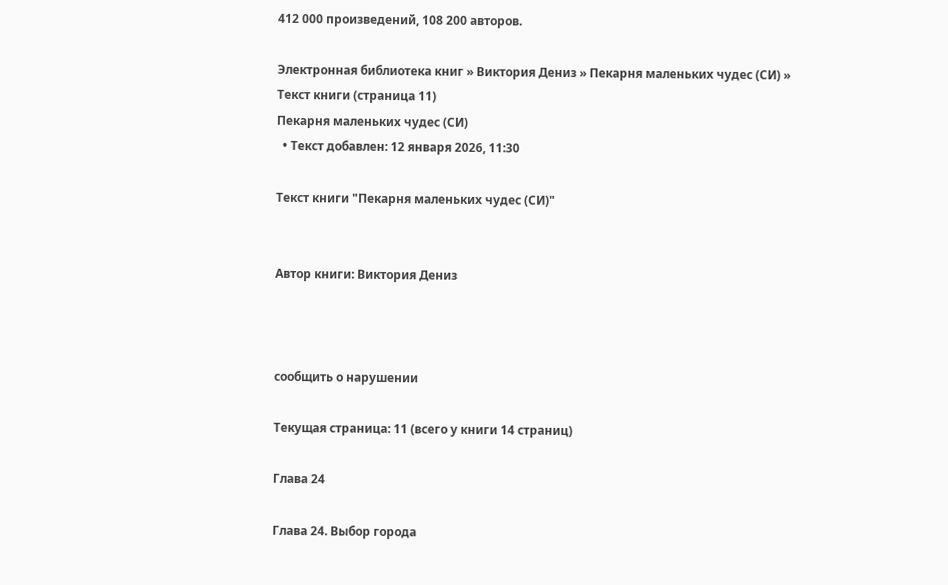412 000 произведений, 108 200 авторов.

Электронная библиотека книг » Виктория Дениз » Пекарня маленьких чудес (СИ) » Текст книги (страница 11)
Пекарня маленьких чудес (СИ)
  • Текст добавлен: 12 января 2026, 11:30

Текст книги "Пекарня маленьких чудес (СИ)"


Автор книги: Виктория Дениз



сообщить о нарушении

Текущая страница: 11 (всего у книги 14 страниц)

Глава 24

Глава 24. Выбор города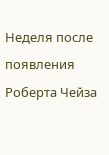Неделя после появления Роберта Чейза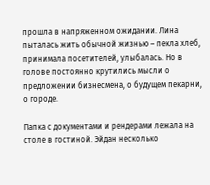прошла в напряженном ожидании. Лина пыталась жить обычной жизнью – пекла хлеб, принимала посетителей, улыбалась. Но в голове постоянно крутились мысли о предложении бизнесмена, о будущем пекарни, о городе.

Папка с документами и рендерами лежала на столе в гостиной. Эйдан несколько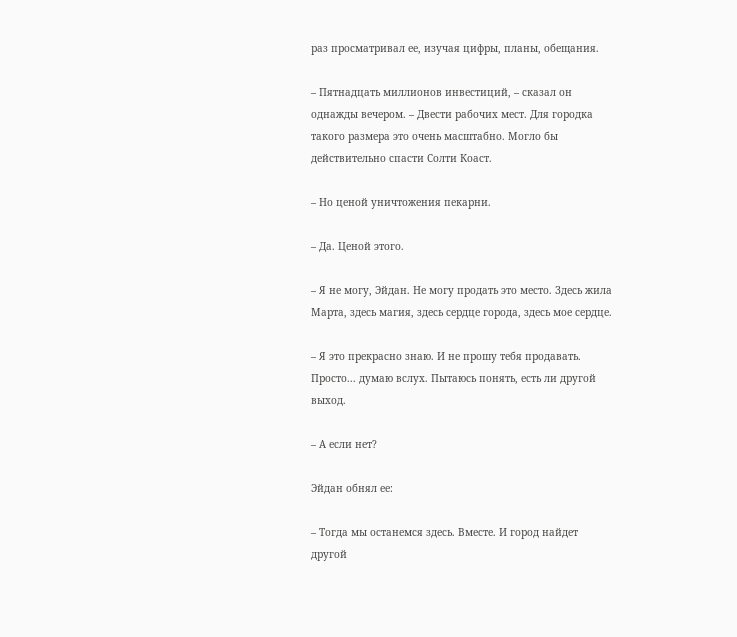раз просматривал ее, изучая цифры, планы, обещания.

– Пятнадцать миллионов инвестиций, – сказал он однажды вечером. – Двести рабочих мест. Для городка такого размера это очень масштабно. Могло бы действительно спасти Солти Коаст.

– Но ценой уничтожения пекарни.

– Да. Ценой этого.

– Я не могу, Эйдан. Не могу продать это место. Здесь жила Марта, здесь магия, здесь сердце города, здесь мое сердце.

– Я это прекрасно знаю. И не прошу тебя продавать. Просто... думаю вслух. Пытаюсь понять, есть ли другой выход.

– А если нет?

Эйдан обнял ее:

– Тогда мы останемся здесь. Вместе. И город найдет другой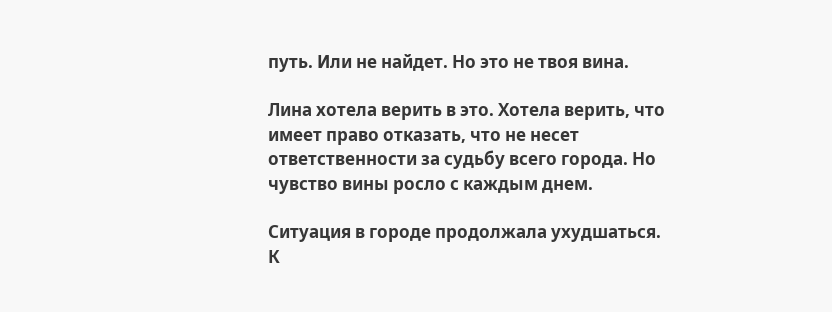путь. Или не найдет. Но это не твоя вина.

Лина хотела верить в это. Хотела верить, что имеет право отказать, что не несет ответственности за судьбу всего города. Но чувство вины росло с каждым днем.

Ситуация в городе продолжала ухудшаться. К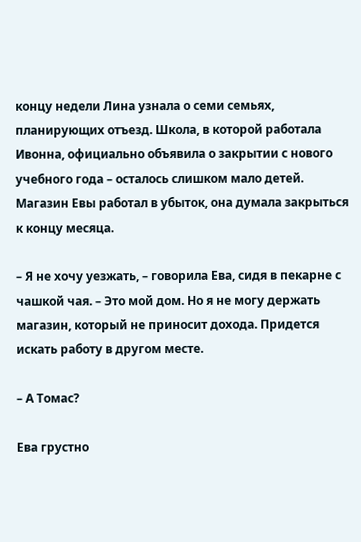концу недели Лина узнала о семи семьях, планирующих отъезд. Школа, в которой работала Ивонна, официально объявила о закрытии с нового учебного года – осталось слишком мало детей. Магазин Евы работал в убыток, она думала закрыться к концу месяца.

– Я не хочу уезжать, – говорила Ева, сидя в пекарне с чашкой чая. – Это мой дом. Но я не могу держать магазин, который не приносит дохода. Придется искать работу в другом месте.

– А Томас?

Ева грустно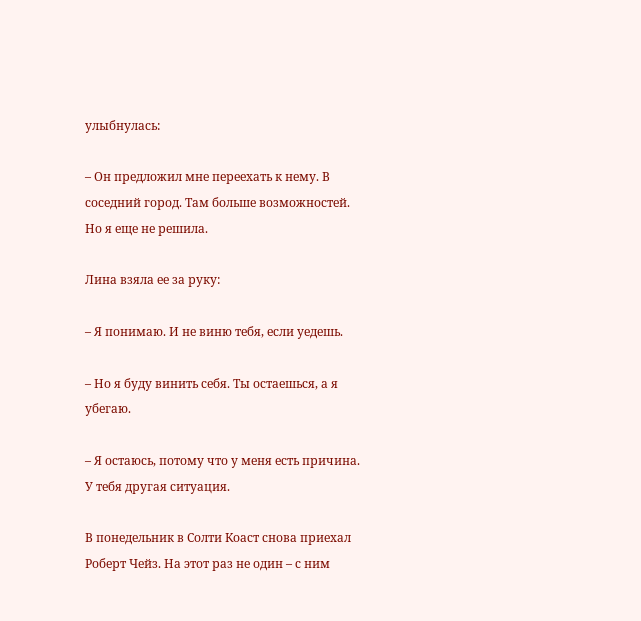улыбнулась:

– Он предложил мне переехать к нему. В соседний город. Там больше возможностей. Но я еще не решила.

Лина взяла ее за руку:

– Я понимаю. И не виню тебя, если уедешь.

– Но я буду винить себя. Ты остаешься, а я убегаю.

– Я остаюсь, потому что у меня есть причина. У тебя другая ситуация.

В понедельник в Солти Коаст снова приехал Роберт Чейз. На этот раз не один – с ним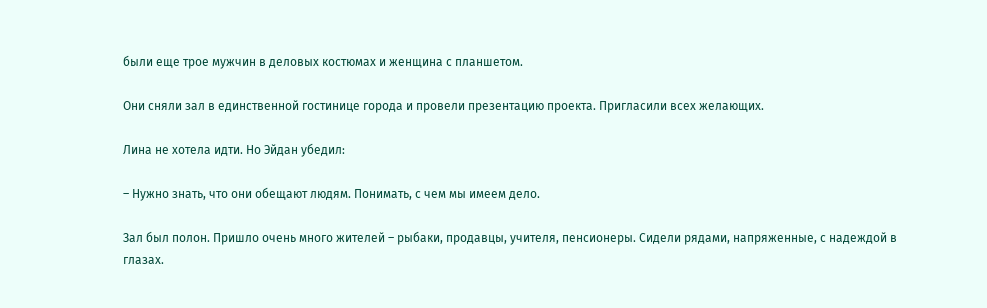были еще трое мужчин в деловых костюмах и женщина с планшетом.

Они сняли зал в единственной гостинице города и провели презентацию проекта. Пригласили всех желающих.

Лина не хотела идти. Но Эйдан убедил:

– Нужно знать, что они обещают людям. Понимать, с чем мы имеем дело.

Зал был полон. Пришло очень много жителей – рыбаки, продавцы, учителя, пенсионеры. Сидели рядами, напряженные, с надеждой в глазах.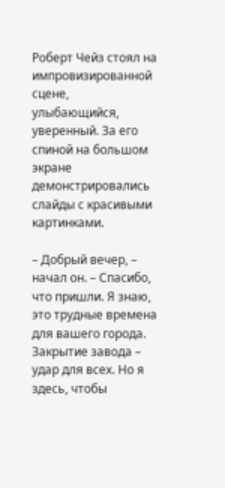Роберт Чейз стоял на импровизированной сцене, улыбающийся, уверенный. За его спиной на большом экране демонстрировались слайды с красивыми картинками.

– Добрый вечер, – начал он. – Спасибо, что пришли. Я знаю, это трудные времена для вашего города. Закрытие завода – удар для всех. Но я здесь, чтобы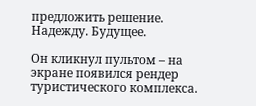предложить решение. Надежду. Будущее.

Он кликнул пультом – на экране появился рендер туристического комплекса.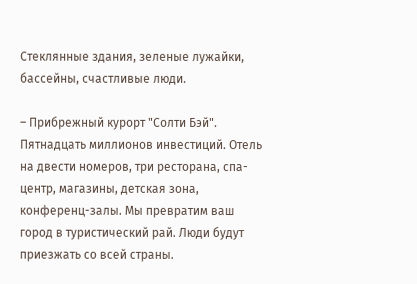Стеклянные здания, зеленые лужайки, бассейны, счастливые люди.

– Прибрежный курорт "Солти Бэй". Пятнадцать миллионов инвестиций. Отель на двести номеров, три ресторана, спа-центр, магазины, детская зона, конференц-залы. Мы превратим ваш город в туристический рай. Люди будут приезжать со всей страны.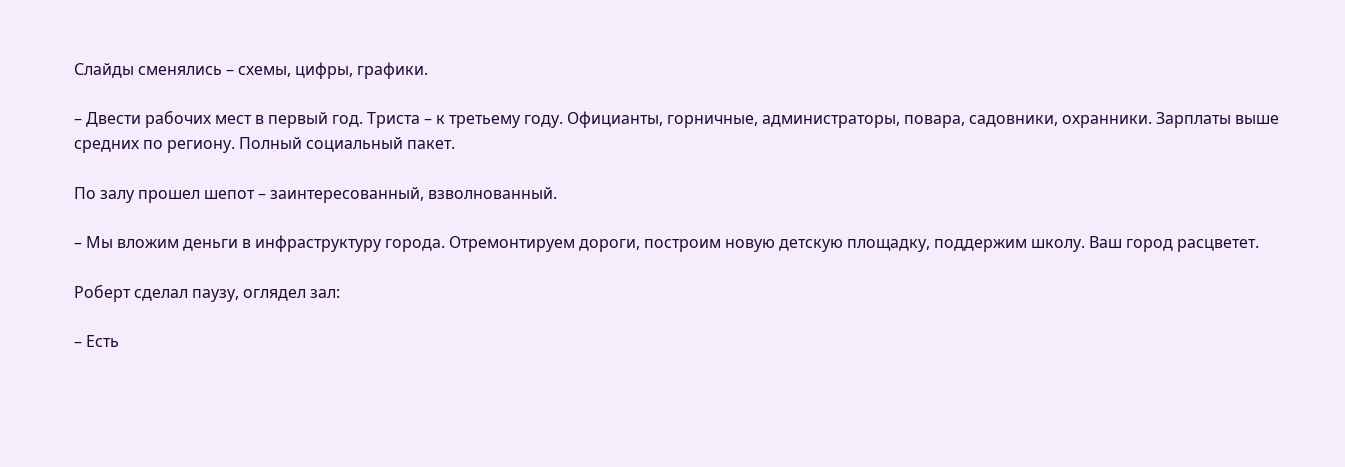Слайды сменялись – схемы, цифры, графики.

– Двести рабочих мест в первый год. Триста – к третьему году. Официанты, горничные, администраторы, повара, садовники, охранники. Зарплаты выше средних по региону. Полный социальный пакет.

По залу прошел шепот – заинтересованный, взволнованный.

– Мы вложим деньги в инфраструктуру города. Отремонтируем дороги, построим новую детскую площадку, поддержим школу. Ваш город расцветет.

Роберт сделал паузу, оглядел зал:

– Есть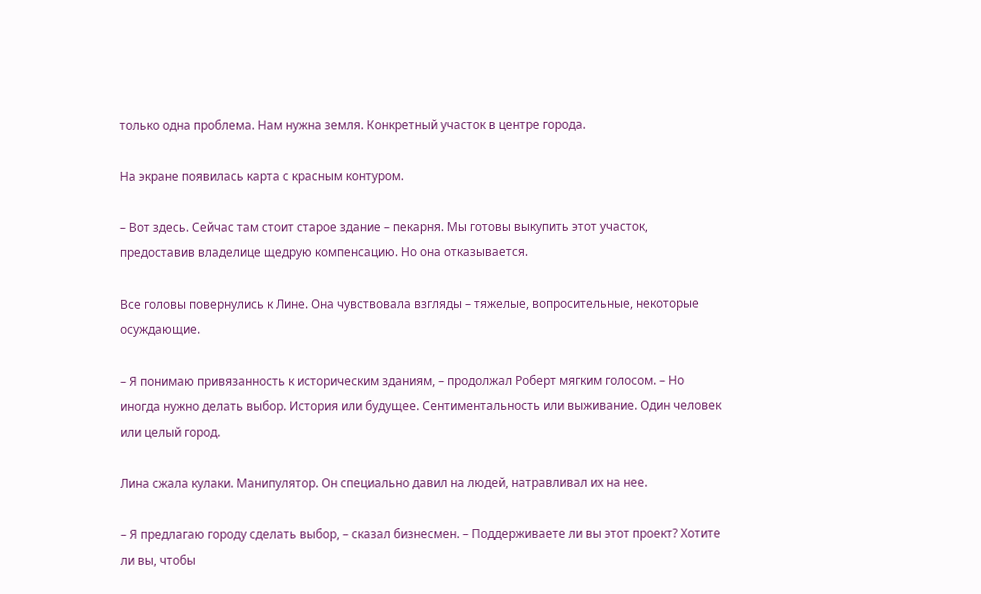только одна проблема. Нам нужна земля. Конкретный участок в центре города.

На экране появилась карта с красным контуром.

– Вот здесь. Сейчас там стоит старое здание – пекарня. Мы готовы выкупить этот участок, предоставив владелице щедрую компенсацию. Но она отказывается.

Все головы повернулись к Лине. Она чувствовала взгляды – тяжелые, вопросительные, некоторые осуждающие.

– Я понимаю привязанность к историческим зданиям, – продолжал Роберт мягким голосом. – Но иногда нужно делать выбор. История или будущее. Сентиментальность или выживание. Один человек или целый город.

Лина сжала кулаки. Манипулятор. Он специально давил на людей, натравливал их на нее.

– Я предлагаю городу сделать выбор, – сказал бизнесмен. – Поддерживаете ли вы этот проект? Хотите ли вы, чтобы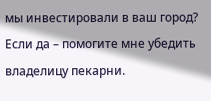мы инвестировали в ваш город? Если да – помогите мне убедить владелицу пекарни.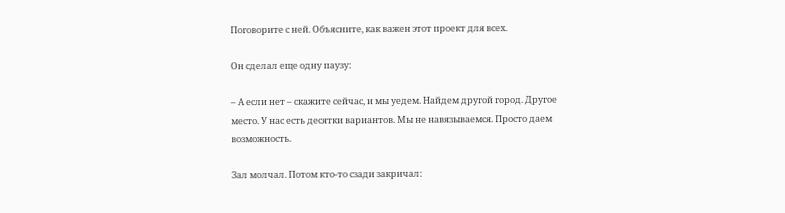Поговорите с ней. Объясните, как важен этот проект для всех.

Он сделал еще одну паузу:

– А если нет – скажите сейчас, и мы уедем. Найдем другой город. Другое место. У нас есть десятки вариантов. Мы не навязываемся. Просто даем возможность.

Зал молчал. Потом кто-то сзади закричал: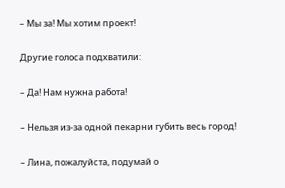– Мы за! Мы хотим проект!

Другие голоса подхватили:

– Да! Нам нужна работа!

– Нельзя из-за одной пекарни губить весь город!

– Лина, пожалуйста, подумай о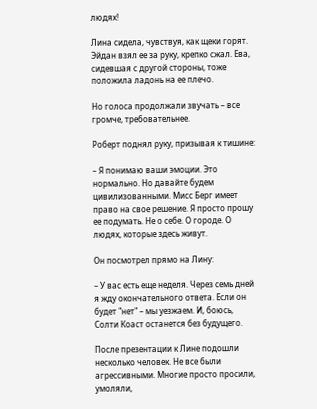людях!

Лина сидела, чувствуя, как щеки горят. Эйдан взял ее за руку, крепко сжал. Ева, сидевшая с другой стороны, тоже положила ладонь на ее плечо.

Но голоса продолжали звучать – все громче, требовательнее.

Роберт поднял руку, призывая к тишине:

– Я понимаю ваши эмоции. Это нормально. Но давайте будем цивилизованными. Мисс Берг имеет право на свое решение. Я просто прошу ее подумать. Не о себе. О городе. О людях, которые здесь живут.

Он посмотрел прямо на Лину:

– У вас есть еще неделя. Через семь дней я жду окончательного ответа. Если он будет "нет" – мы уезжаем. И, боюсь, Солти Коаст останется без будущего.

После презентации к Лине подошли несколько человек. Не все были агрессивными. Многие просто просили, умоляли,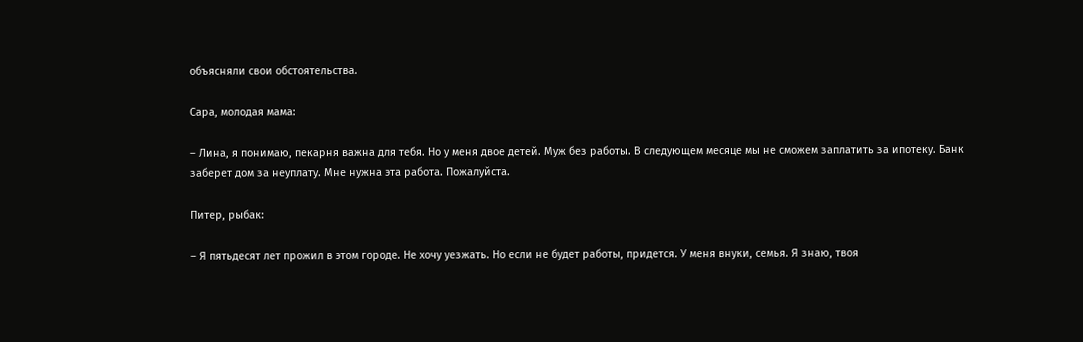объясняли свои обстоятельства.

Сара, молодая мама:

– Лина, я понимаю, пекарня важна для тебя. Но у меня двое детей. Муж без работы. В следующем месяце мы не сможем заплатить за ипотеку. Банк заберет дом за неуплату. Мне нужна эта работа. Пожалуйста.

Питер, рыбак:

– Я пятьдесят лет прожил в этом городе. Не хочу уезжать. Но если не будет работы, придется. У меня внуки, семья. Я знаю, твоя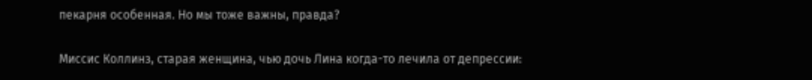пекарня особенная. Но мы тоже важны, правда?

Миссис Коллинз, старая женщина, чью дочь Лина когда-то лечила от депрессии: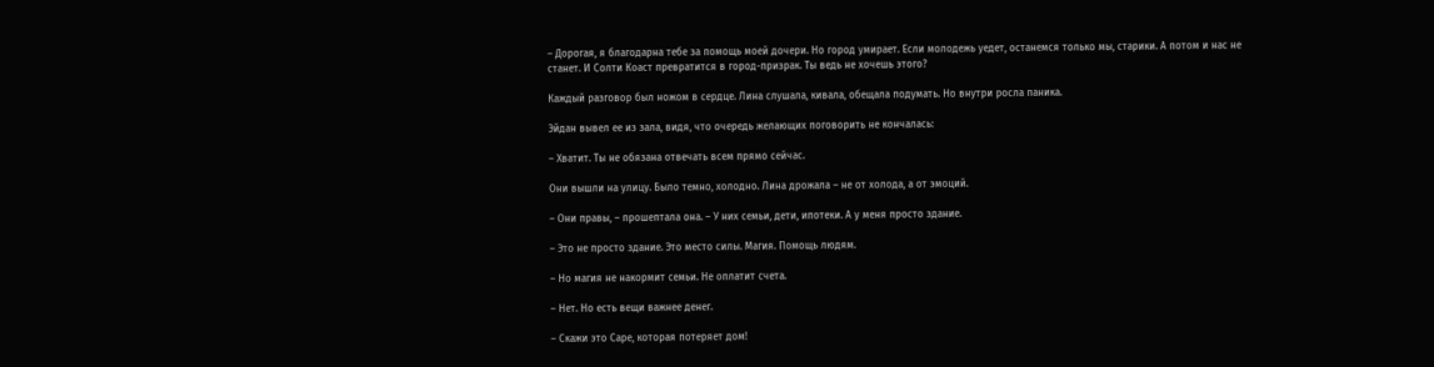– Дорогая, я благодарна тебе за помощь моей дочери. Но город умирает. Если молодежь уедет, останемся только мы, старики. А потом и нас не станет. И Солти Коаст превратится в город-призрак. Ты ведь не хочешь этого?

Каждый разговор был ножом в сердце. Лина слушала, кивала, обещала подумать. Но внутри росла паника.

Эйдан вывел ее из зала, видя, что очередь желающих поговорить не кончалась:

– Хватит. Ты не обязана отвечать всем прямо сейчас.

Они вышли на улицу. Было темно, холодно. Лина дрожала – не от холода, а от эмоций.

– Они правы, – прошептала она. – У них семьи, дети, ипотеки. А у меня просто здание.

– Это не просто здание. Это место силы. Магия. Помощь людям.

– Но магия не накормит семьи. Не оплатит счета.

– Нет. Но есть вещи важнее денег.

– Скажи это Саре, которая потеряет дом!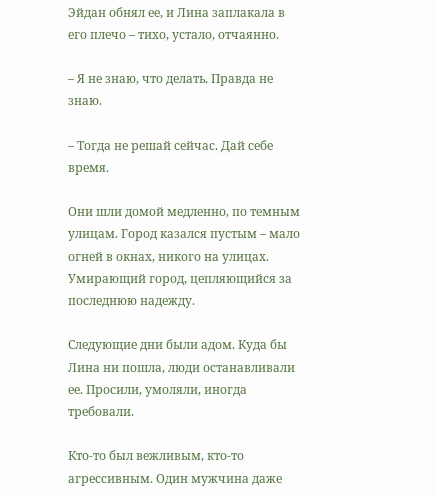Эйдан обнял ее, и Лина заплакала в его плечо – тихо, устало, отчаянно.

– Я не знаю, что делать. Правда не знаю.

– Тогда не решай сейчас. Дай себе время.

Они шли домой медленно, по темным улицам. Город казался пустым – мало огней в окнах, никого на улицах. Умирающий город, цепляющийся за последнюю надежду.

Следующие дни были адом. Куда бы Лина ни пошла, люди останавливали ее. Просили, умоляли, иногда требовали.

Кто-то был вежливым, кто-то агрессивным. Один мужчина даже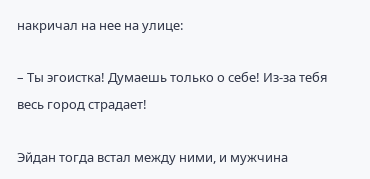накричал на нее на улице:

– Ты эгоистка! Думаешь только о себе! Из-за тебя весь город страдает!

Эйдан тогда встал между ними, и мужчина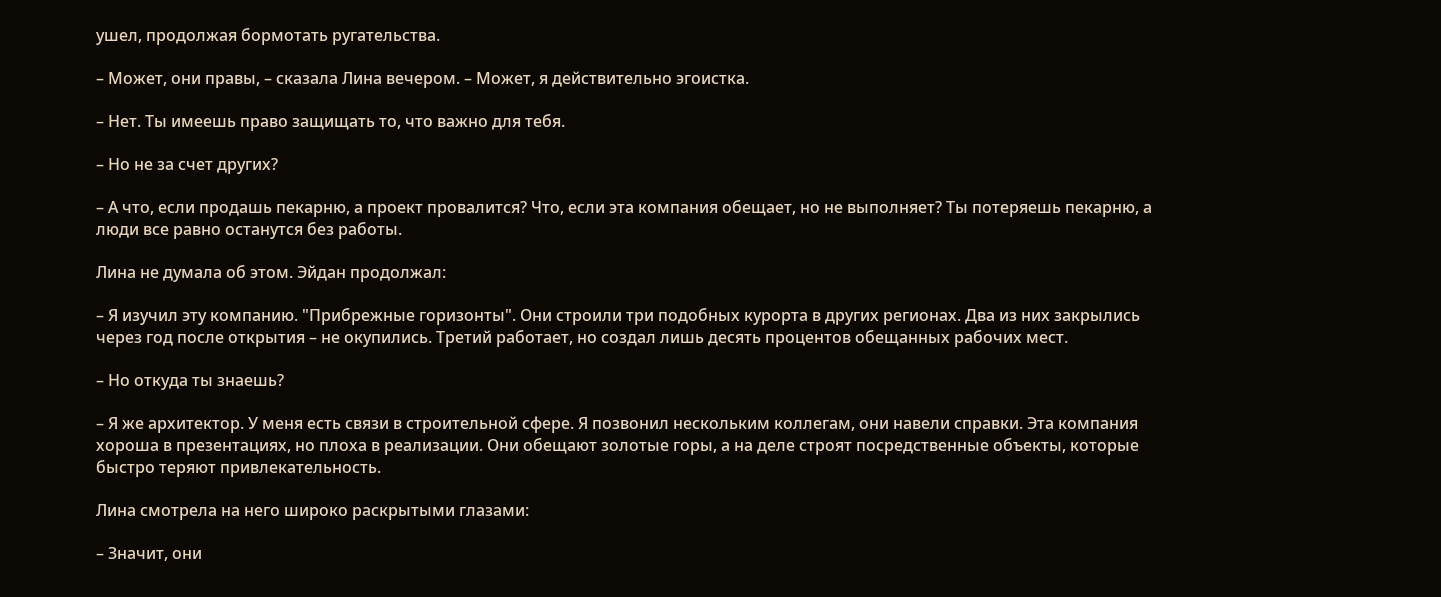ушел, продолжая бормотать ругательства.

– Может, они правы, – сказала Лина вечером. – Может, я действительно эгоистка.

– Нет. Ты имеешь право защищать то, что важно для тебя.

– Но не за счет других?

– А что, если продашь пекарню, а проект провалится? Что, если эта компания обещает, но не выполняет? Ты потеряешь пекарню, а люди все равно останутся без работы.

Лина не думала об этом. Эйдан продолжал:

– Я изучил эту компанию. "Прибрежные горизонты". Они строили три подобных курорта в других регионах. Два из них закрылись через год после открытия – не окупились. Третий работает, но создал лишь десять процентов обещанных рабочих мест.

– Но откуда ты знаешь?

– Я же архитектор. У меня есть связи в строительной сфере. Я позвонил нескольким коллегам, они навели справки. Эта компания хороша в презентациях, но плоха в реализации. Они обещают золотые горы, а на деле строят посредственные объекты, которые быстро теряют привлекательность.

Лина смотрела на него широко раскрытыми глазами:

– Значит, они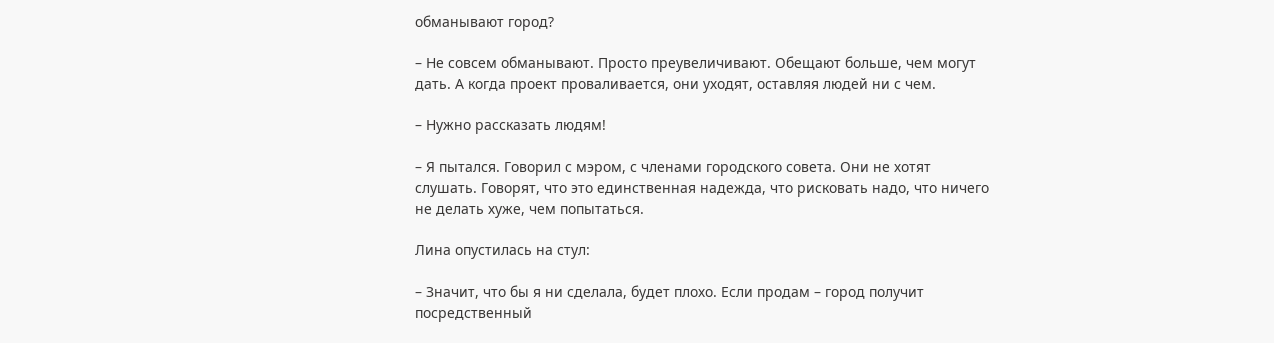обманывают город?

– Не совсем обманывают. Просто преувеличивают. Обещают больше, чем могут дать. А когда проект проваливается, они уходят, оставляя людей ни с чем.

– Нужно рассказать людям!

– Я пытался. Говорил с мэром, с членами городского совета. Они не хотят слушать. Говорят, что это единственная надежда, что рисковать надо, что ничего не делать хуже, чем попытаться.

Лина опустилась на стул:

– Значит, что бы я ни сделала, будет плохо. Если продам – город получит посредственный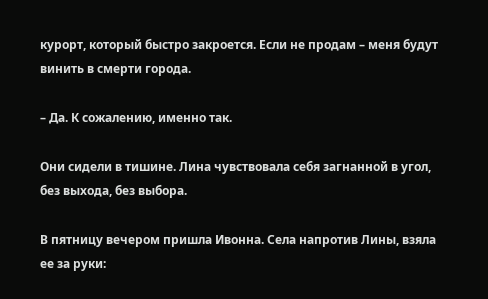курорт, который быстро закроется. Если не продам – меня будут винить в смерти города.

– Да. К сожалению, именно так.

Они сидели в тишине. Лина чувствовала себя загнанной в угол, без выхода, без выбора.

В пятницу вечером пришла Ивонна. Села напротив Лины, взяла ее за руки: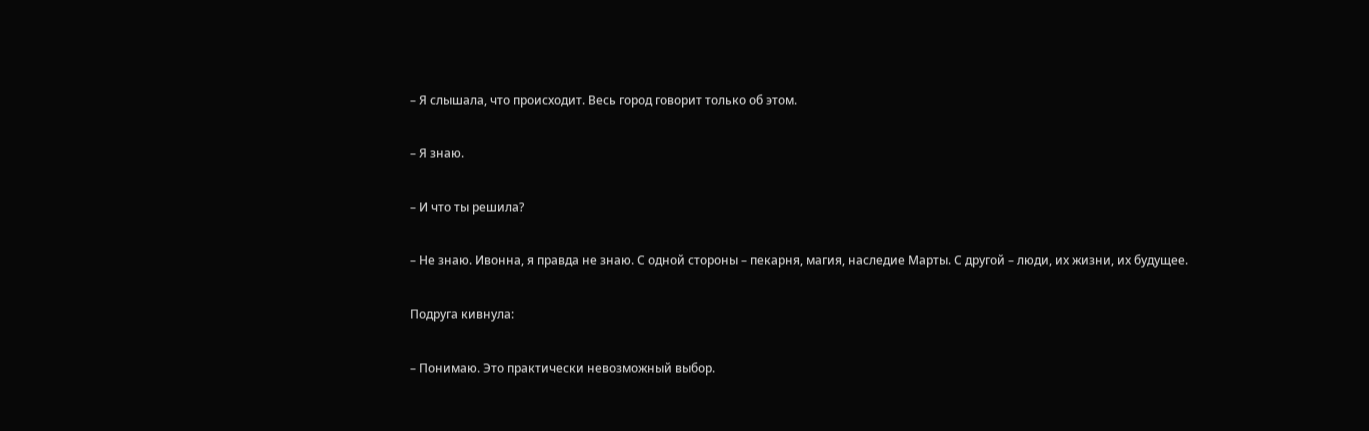– Я слышала, что происходит. Весь город говорит только об этом.

– Я знаю.

– И что ты решила?

– Не знаю. Ивонна, я правда не знаю. С одной стороны – пекарня, магия, наследие Марты. С другой – люди, их жизни, их будущее.

Подруга кивнула:

– Понимаю. Это практически невозможный выбор.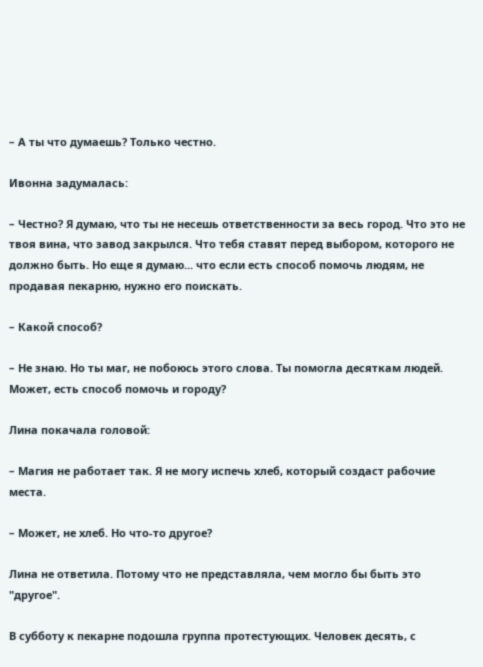– А ты что думаешь? Только честно.

Ивонна задумалась:

– Честно? Я думаю, что ты не несешь ответственности за весь город. Что это не твоя вина, что завод закрылся. Что тебя ставят перед выбором, которого не должно быть. Но еще я думаю... что если есть способ помочь людям, не продавая пекарню, нужно его поискать.

– Какой способ?

– Не знаю. Но ты маг, не побоюсь этого слова. Ты помогла десяткам людей. Может, есть способ помочь и городу?

Лина покачала головой:

– Магия не работает так. Я не могу испечь хлеб, который создаст рабочие места.

– Может, не хлеб. Но что-то другое?

Лина не ответила. Потому что не представляла, чем могло бы быть это "другое".

В субботу к пекарне подошла группа протестующих. Человек десять, с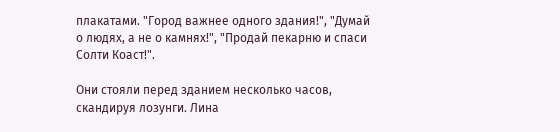плакатами. "Город важнее одного здания!", "Думай о людях, а не о камнях!", "Продай пекарню и спаси Солти Коаст!".

Они стояли перед зданием несколько часов, скандируя лозунги. Лина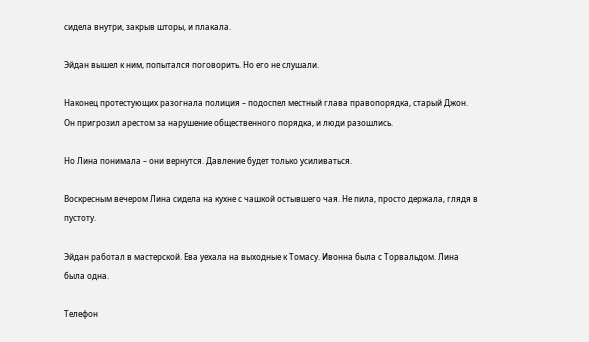сидела внутри, закрыв шторы, и плакала.

Эйдан вышел к ним, попытался поговорить. Но его не слушали.

Наконец протестующих разогнала полиция – подоспел местный глава правопорядка, старый Джон. Он пригрозил арестом за нарушение общественного порядка, и люди разошлись.

Но Лина понимала – они вернутся. Давление будет только усиливаться.

Воскресным вечером Лина сидела на кухне с чашкой остывшего чая. Не пила, просто держала, глядя в пустоту.

Эйдан работал в мастерской. Ева уехала на выходные к Томасу. Ивонна была с Торвальдом. Лина была одна.

Телефон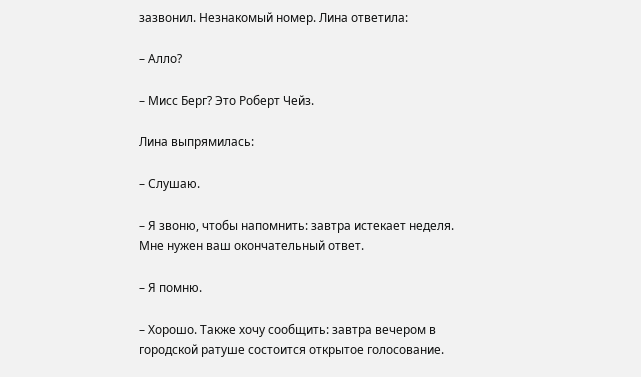зазвонил. Незнакомый номер. Лина ответила:

– Алло?

– Мисс Берг? Это Роберт Чейз.

Лина выпрямилась:

– Слушаю.

– Я звоню, чтобы напомнить: завтра истекает неделя. Мне нужен ваш окончательный ответ.

– Я помню.

– Хорошо. Также хочу сообщить: завтра вечером в городской ратуше состоится открытое голосование.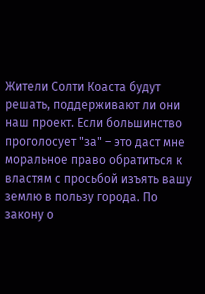Жители Солти Коаста будут решать, поддерживают ли они наш проект. Если большинство проголосует "за" – это даст мне моральное право обратиться к властям с просьбой изъять вашу землю в пользу города. По закону о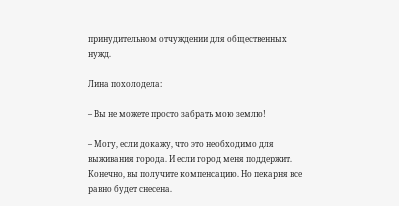принудительном отчуждении для общественных нужд.

Лина похолодела:

– Вы не можете просто забрать мою землю!

– Могу, если докажу, что это необходимо для выживания города. И если город меня поддержит. Конечно, вы получите компенсацию. Но пекарня все равно будет снесена.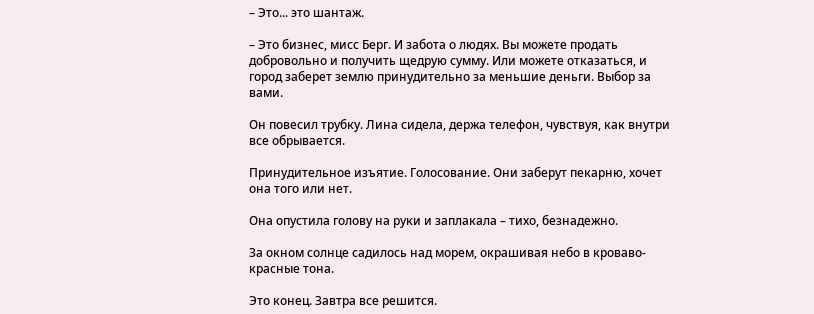– Это... это шантаж.

– Это бизнес, мисс Берг. И забота о людях. Вы можете продать добровольно и получить щедрую сумму. Или можете отказаться, и город заберет землю принудительно за меньшие деньги. Выбор за вами.

Он повесил трубку. Лина сидела, держа телефон, чувствуя, как внутри все обрывается.

Принудительное изъятие. Голосование. Они заберут пекарню, хочет она того или нет.

Она опустила голову на руки и заплакала – тихо, безнадежно.

За окном солнце садилось над морем, окрашивая небо в кроваво-красные тона.

Это конец. Завтра все решится.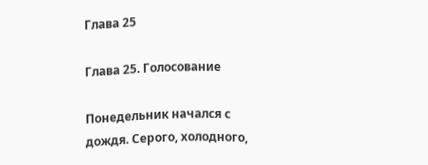Глава 25

Глава 25. Голосование

Понедельник начался с дождя. Серого, холодного,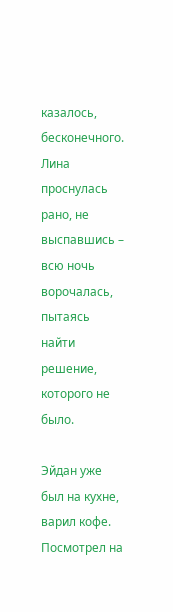казалось, бесконечного. Лина проснулась рано, не выспавшись – всю ночь ворочалась, пытаясь найти решение, которого не было.

Эйдан уже был на кухне, варил кофе. Посмотрел на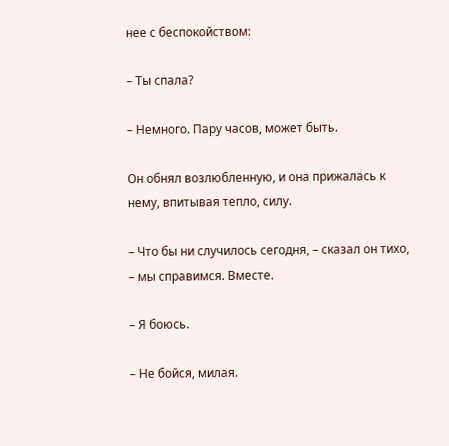нее с беспокойством:

– Ты спала?

– Немного. Пару часов, может быть.

Он обнял возлюбленную, и она прижалась к нему, впитывая тепло, силу.

– Что бы ни случилось сегодня, – сказал он тихо, – мы справимся. Вместе.

– Я боюсь.

– Не бойся, милая.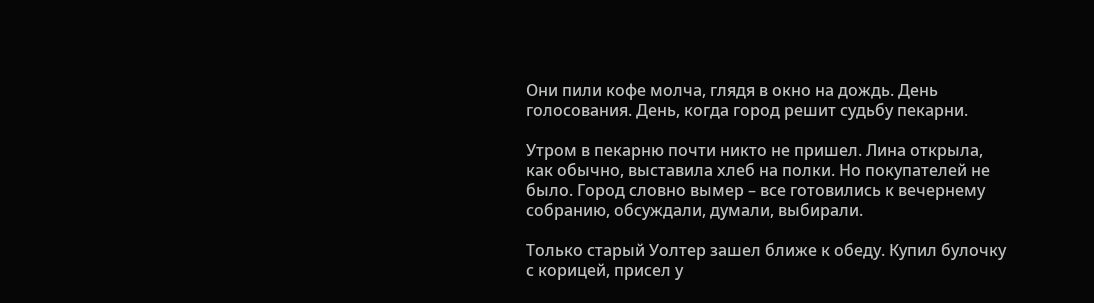Они пили кофе молча, глядя в окно на дождь. День голосования. День, когда город решит судьбу пекарни.

Утром в пекарню почти никто не пришел. Лина открыла, как обычно, выставила хлеб на полки. Но покупателей не было. Город словно вымер – все готовились к вечернему собранию, обсуждали, думали, выбирали.

Только старый Уолтер зашел ближе к обеду. Купил булочку с корицей, присел у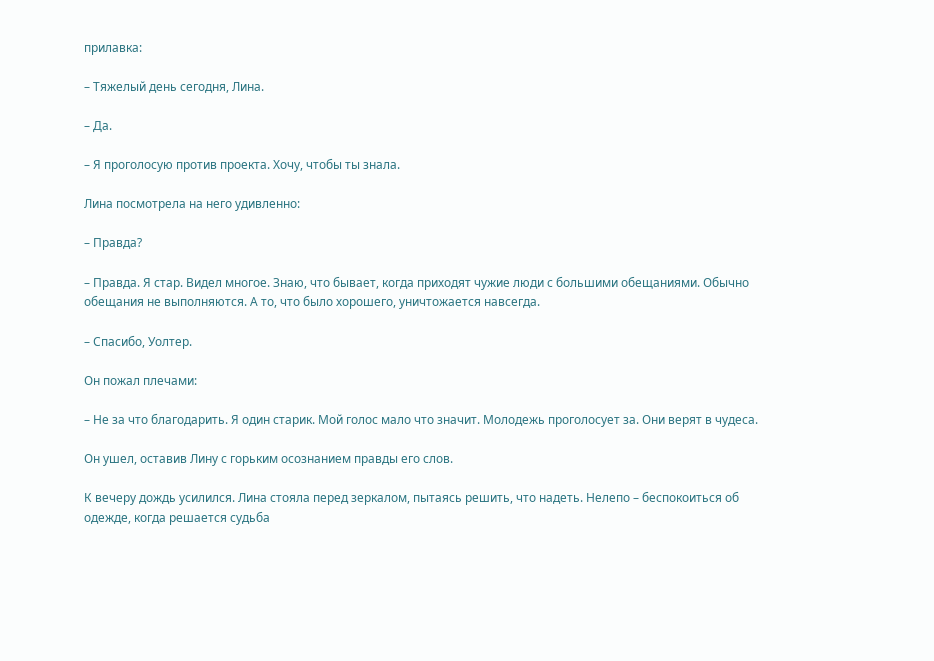прилавка:

– Тяжелый день сегодня, Лина.

– Да.

– Я проголосую против проекта. Хочу, чтобы ты знала.

Лина посмотрела на него удивленно:

– Правда?

– Правда. Я стар. Видел многое. Знаю, что бывает, когда приходят чужие люди с большими обещаниями. Обычно обещания не выполняются. А то, что было хорошего, уничтожается навсегда.

– Спасибо, Уолтер.

Он пожал плечами:

– Не за что благодарить. Я один старик. Мой голос мало что значит. Молодежь проголосует за. Они верят в чудеса.

Он ушел, оставив Лину с горьким осознанием правды его слов.

К вечеру дождь усилился. Лина стояла перед зеркалом, пытаясь решить, что надеть. Нелепо – беспокоиться об одежде, когда решается судьба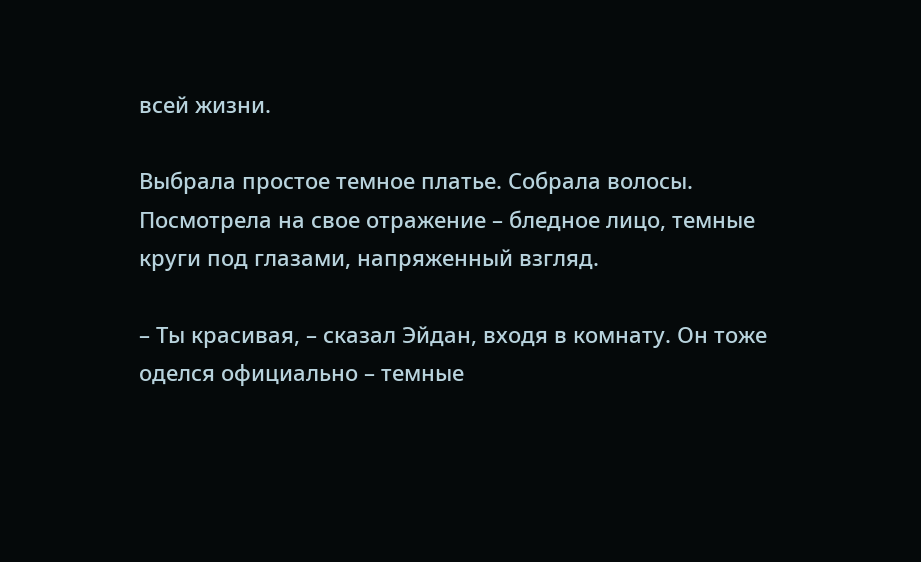всей жизни.

Выбрала простое темное платье. Собрала волосы. Посмотрела на свое отражение – бледное лицо, темные круги под глазами, напряженный взгляд.

– Ты красивая, – сказал Эйдан, входя в комнату. Он тоже оделся официально – темные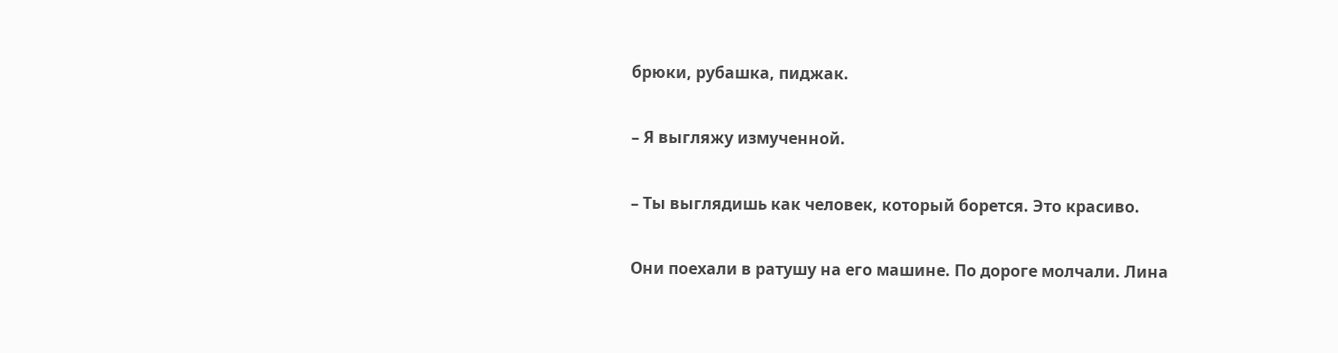брюки, рубашка, пиджак.

– Я выгляжу измученной.

– Ты выглядишь как человек, который борется. Это красиво.

Они поехали в ратушу на его машине. По дороге молчали. Лина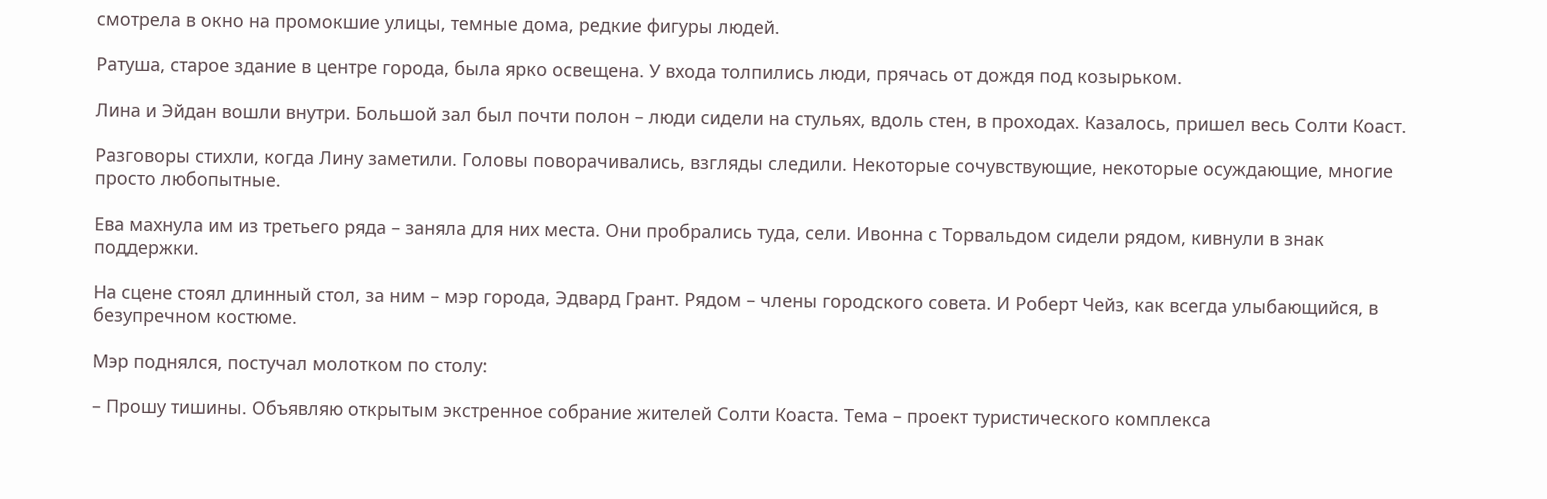смотрела в окно на промокшие улицы, темные дома, редкие фигуры людей.

Ратуша, старое здание в центре города, была ярко освещена. У входа толпились люди, прячась от дождя под козырьком.

Лина и Эйдан вошли внутри. Большой зал был почти полон – люди сидели на стульях, вдоль стен, в проходах. Казалось, пришел весь Солти Коаст.

Разговоры стихли, когда Лину заметили. Головы поворачивались, взгляды следили. Некоторые сочувствующие, некоторые осуждающие, многие просто любопытные.

Ева махнула им из третьего ряда – заняла для них места. Они пробрались туда, сели. Ивонна с Торвальдом сидели рядом, кивнули в знак поддержки.

На сцене стоял длинный стол, за ним – мэр города, Эдвард Грант. Рядом – члены городского совета. И Роберт Чейз, как всегда улыбающийся, в безупречном костюме.

Мэр поднялся, постучал молотком по столу:

– Прошу тишины. Объявляю открытым экстренное собрание жителей Солти Коаста. Тема – проект туристического комплекса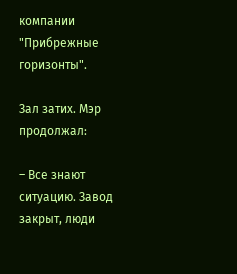компании "Прибрежные горизонты".

Зал затих. Мэр продолжал:

– Все знают ситуацию. Завод закрыт, люди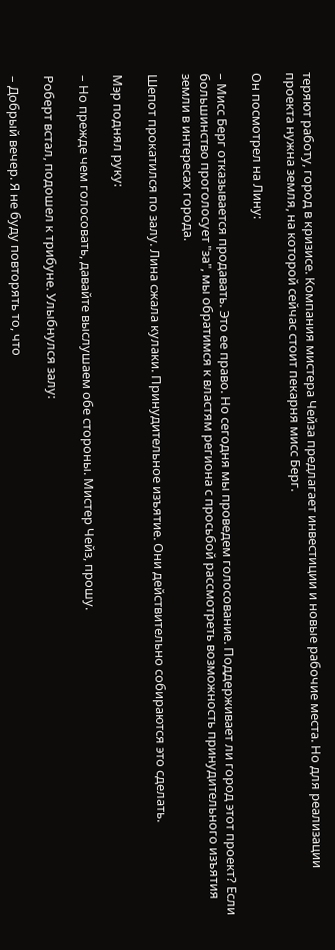теряют работу, город в кризисе. Компания мистера Чейза предлагает инвестиции и новые рабочие места. Но для реализации проекта нужна земля, на которой сейчас стоит пекарня мисс Берг.

Он посмотрел на Лину:

– Мисс Берг отказывается продавать. Это ее право. Но сегодня мы проведем голосование. Поддерживает ли город этот проект? Если большинство проголосует "за", мы обратимся к властям региона с просьбой рассмотреть возможность принудительного изъятия земли в интересах города.

Шепот прокатился по залу. Лина сжала кулаки. Принудительное изъятие. Они действительно собираются это сделать.

Мэр поднял руку:

– Но прежде чем голосовать, давайте выслушаем обе стороны. Мистер Чейз, прошу.

Роберт встал, подошел к трибуне. Улыбнулся залу:

– Добрый вечер. Я не буду повторять то, что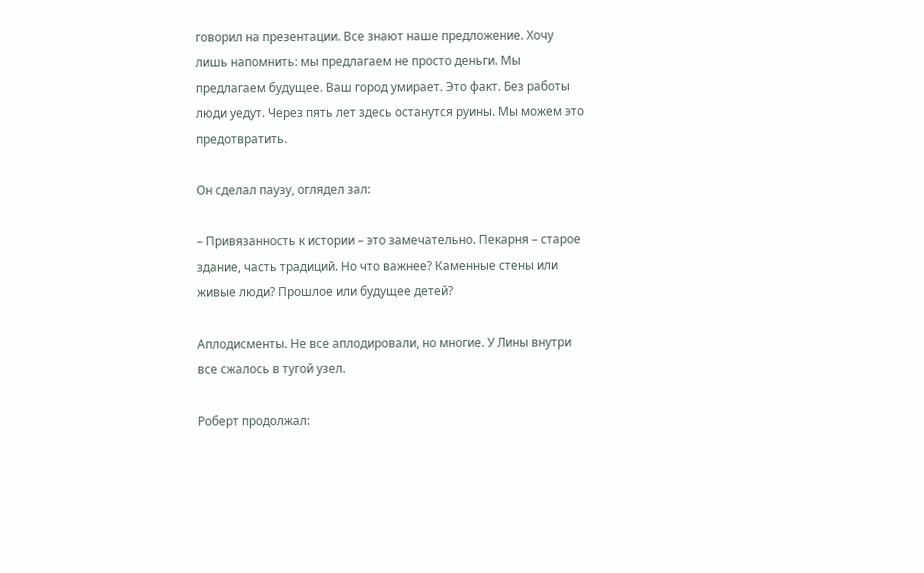говорил на презентации. Все знают наше предложение. Хочу лишь напомнить: мы предлагаем не просто деньги. Мы предлагаем будущее. Ваш город умирает. Это факт. Без работы люди уедут. Через пять лет здесь останутся руины. Мы можем это предотвратить.

Он сделал паузу, оглядел зал:

– Привязанность к истории – это замечательно. Пекарня – старое здание, часть традиций. Но что важнее? Каменные стены или живые люди? Прошлое или будущее детей?

Аплодисменты. Не все аплодировали, но многие. У Лины внутри все сжалось в тугой узел.

Роберт продолжал: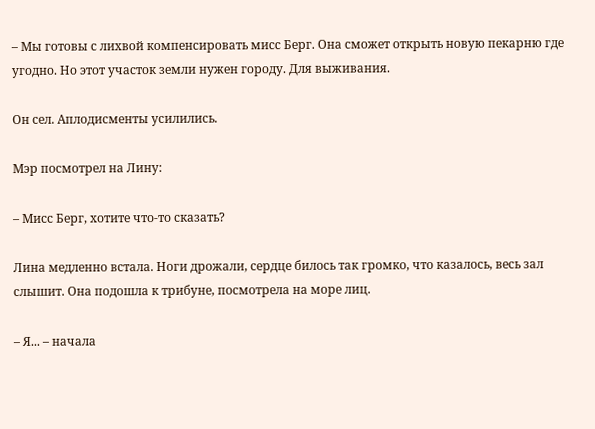– Мы готовы с лихвой компенсировать мисс Берг. Она сможет открыть новую пекарню где угодно. Но этот участок земли нужен городу. Для выживания.

Он сел. Аплодисменты усилились.

Мэр посмотрел на Лину:

– Мисс Берг, хотите что-то сказать?

Лина медленно встала. Ноги дрожали, сердце билось так громко, что казалось, весь зал слышит. Она подошла к трибуне, посмотрела на море лиц.

– Я... – начала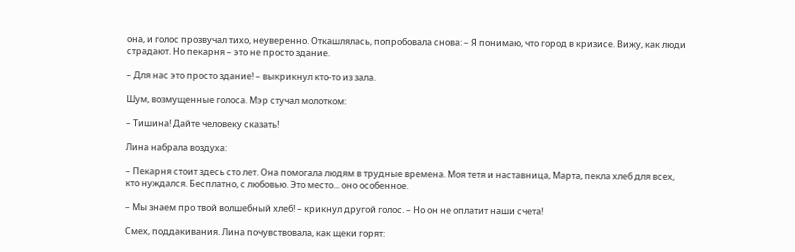она, и голос прозвучал тихо, неуверенно. Откашлялась, попробовала снова: – Я понимаю, что город в кризисе. Вижу, как люди страдают. Но пекарня – это не просто здание.

– Для нас это просто здание! – выкрикнул кто-то из зала.

Шум, возмущенные голоса. Мэр стучал молотком:

– Тишина! Дайте человеку сказать!

Лина набрала воздуха:

– Пекарня стоит здесь сто лет. Она помогала людям в трудные времена. Моя тетя и наставница, Марта, пекла хлеб для всех, кто нуждался. Бесплатно, с любовью. Это место... оно особенное.

– Мы знаем про твой волшебный хлеб! – крикнул другой голос. – Но он не оплатит наши счета!

Смех, поддакивания. Лина почувствовала, как щеки горят: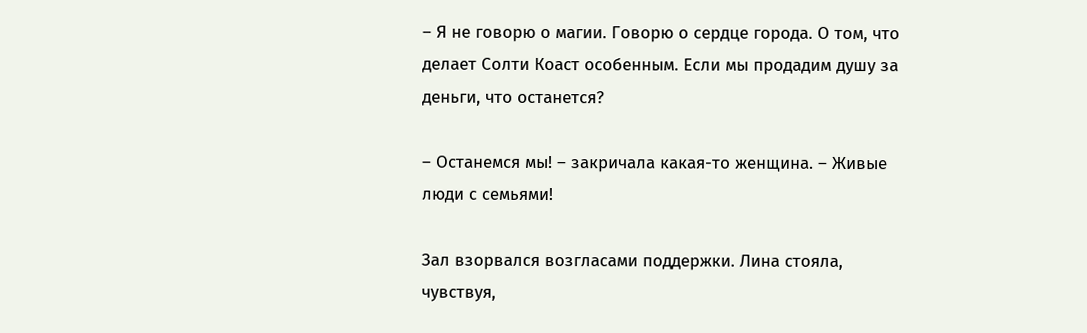– Я не говорю о магии. Говорю о сердце города. О том, что делает Солти Коаст особенным. Если мы продадим душу за деньги, что останется?

– Останемся мы! – закричала какая-то женщина. – Живые люди с семьями!

Зал взорвался возгласами поддержки. Лина стояла, чувствуя,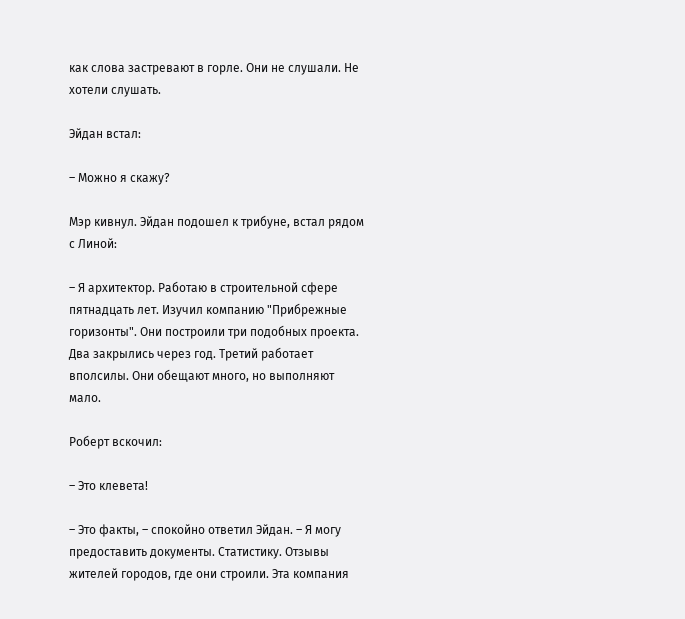как слова застревают в горле. Они не слушали. Не хотели слушать.

Эйдан встал:

– Можно я скажу?

Мэр кивнул. Эйдан подошел к трибуне, встал рядом с Линой:

– Я архитектор. Работаю в строительной сфере пятнадцать лет. Изучил компанию "Прибрежные горизонты". Они построили три подобных проекта. Два закрылись через год. Третий работает вполсилы. Они обещают много, но выполняют мало.

Роберт вскочил:

– Это клевета!

– Это факты, – спокойно ответил Эйдан. – Я могу предоставить документы. Статистику. Отзывы жителей городов, где они строили. Эта компания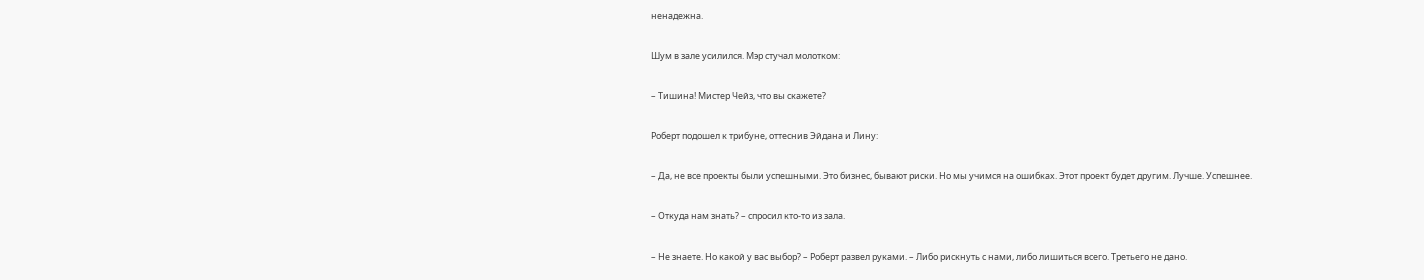ненадежна.

Шум в зале усилился. Мэр стучал молотком:

– Тишина! Мистер Чейз, что вы скажете?

Роберт подошел к трибуне, оттеснив Эйдана и Лину:

– Да, не все проекты были успешными. Это бизнес, бывают риски. Но мы учимся на ошибках. Этот проект будет другим. Лучше. Успешнее.

– Откуда нам знать? – спросил кто-то из зала.

– Не знаете. Но какой у вас выбор? – Роберт развел руками. – Либо рискнуть с нами, либо лишиться всего. Третьего не дано.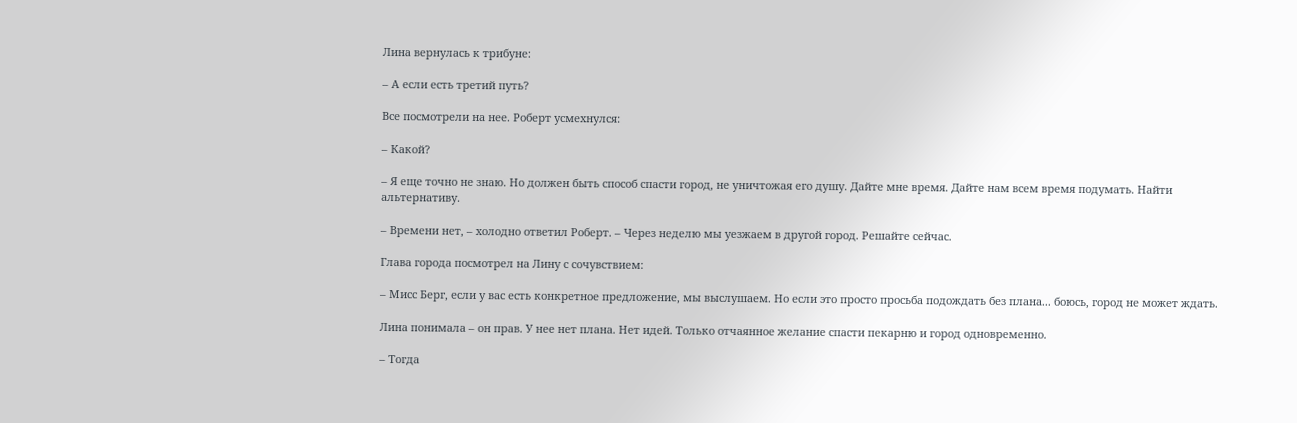Лина вернулась к трибуне:

– А если есть третий путь?

Все посмотрели на нее. Роберт усмехнулся:

– Какой?

– Я еще точно не знаю. Но должен быть способ спасти город, не уничтожая его душу. Дайте мне время. Дайте нам всем время подумать. Найти альтернативу.

– Времени нет, – холодно ответил Роберт. – Через неделю мы уезжаем в другой город. Решайте сейчас.

Глава города посмотрел на Лину с сочувствием:

– Мисс Берг, если у вас есть конкретное предложение, мы выслушаем. Но если это просто просьба подождать без плана... боюсь, город не может ждать.

Лина понимала – он прав. У нее нет плана. Нет идей. Только отчаянное желание спасти пекарню и город одновременно.

– Тогда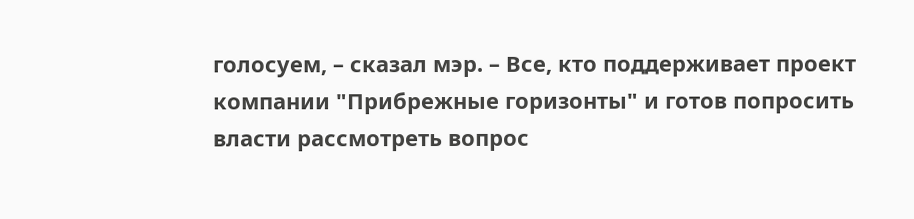голосуем, – сказал мэр. – Все, кто поддерживает проект компании "Прибрежные горизонты" и готов попросить власти рассмотреть вопрос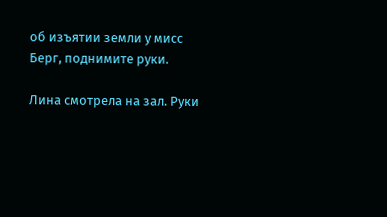об изъятии земли у мисс Берг, поднимите руки.

Лина смотрела на зал. Руки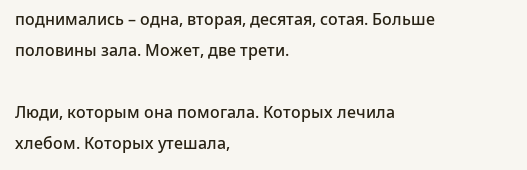поднимались – одна, вторая, десятая, сотая. Больше половины зала. Может, две трети.

Люди, которым она помогала. Которых лечила хлебом. Которых утешала,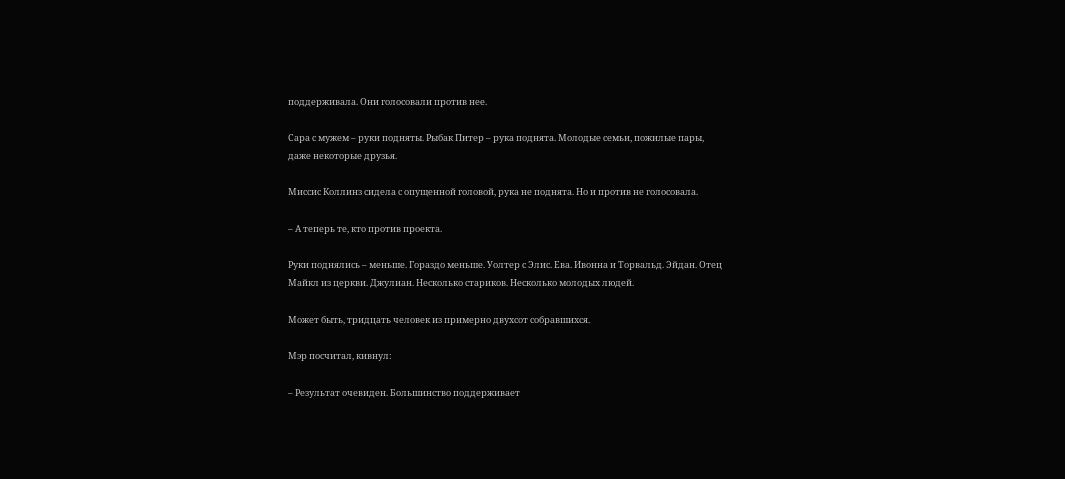поддерживала. Они голосовали против нее.

Сара с мужем – руки подняты. Рыбак Питер – рука поднята. Молодые семьи, пожилые пары, даже некоторые друзья.

Миссис Коллинз сидела с опущенной головой, рука не поднята. Но и против не голосовала.

– А теперь те, кто против проекта.

Руки поднялись – меньше. Гораздо меньше. Уолтер с Элис. Ева. Ивонна и Торвальд. Эйдан. Отец Майкл из церкви. Джулиан. Несколько стариков. Несколько молодых людей.

Может быть, тридцать человек из примерно двухсот собравшихся.

Мэр посчитал, кивнул:

– Результат очевиден. Большинство поддерживает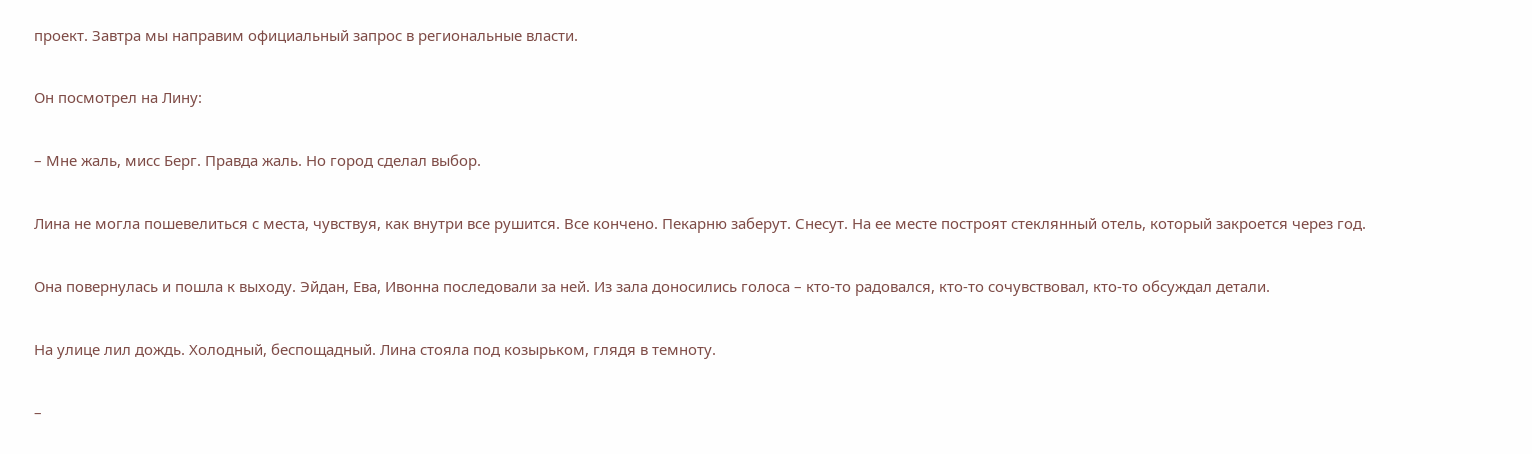проект. Завтра мы направим официальный запрос в региональные власти.

Он посмотрел на Лину:

– Мне жаль, мисс Берг. Правда жаль. Но город сделал выбор.

Лина не могла пошевелиться с места, чувствуя, как внутри все рушится. Все кончено. Пекарню заберут. Снесут. На ее месте построят стеклянный отель, который закроется через год.

Она повернулась и пошла к выходу. Эйдан, Ева, Ивонна последовали за ней. Из зала доносились голоса – кто-то радовался, кто-то сочувствовал, кто-то обсуждал детали.

На улице лил дождь. Холодный, беспощадный. Лина стояла под козырьком, глядя в темноту.

–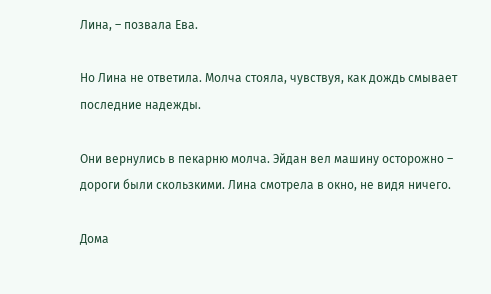Лина, – позвала Ева.

Но Лина не ответила. Молча стояла, чувствуя, как дождь смывает последние надежды.

Они вернулись в пекарню молча. Эйдан вел машину осторожно – дороги были скользкими. Лина смотрела в окно, не видя ничего.

Дома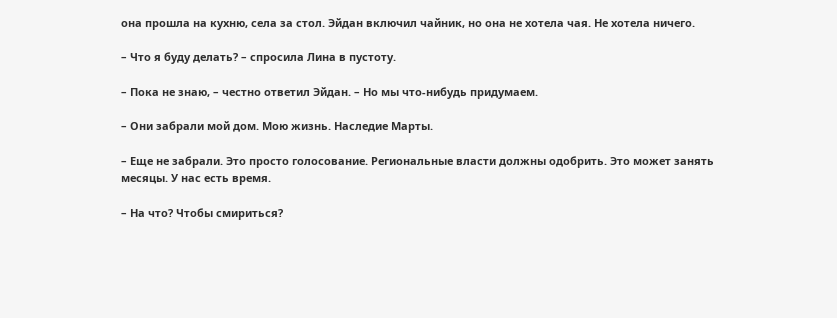она прошла на кухню, села за стол. Эйдан включил чайник, но она не хотела чая. Не хотела ничего.

– Что я буду делать? – спросила Лина в пустоту.

– Пока не знаю, – честно ответил Эйдан. – Но мы что-нибудь придумаем.

– Они забрали мой дом. Мою жизнь. Наследие Марты.

– Еще не забрали. Это просто голосование. Региональные власти должны одобрить. Это может занять месяцы. У нас есть время.

– На что? Чтобы смириться?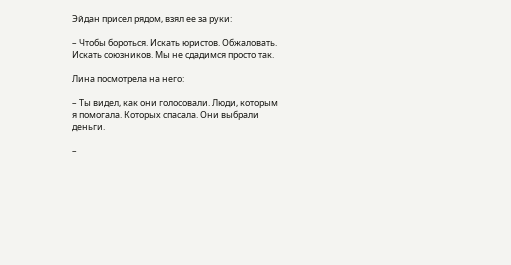Эйдан присел рядом, взял ее за руки:

– Чтобы бороться. Искать юристов. Обжаловать. Искать союзников. Мы не сдадимся просто так.

Лина посмотрела на него:

– Ты видел, как они голосовали. Люди, которым я помогала. Которых спасала. Они выбрали деньги.

–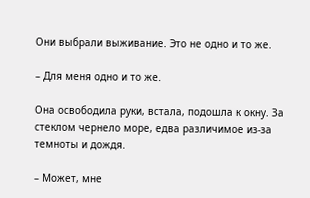Они выбрали выживание. Это не одно и то же.

– Для меня одно и то же.

Она освободила руки, встала, подошла к окну. За стеклом чернело море, едва различимое из-за темноты и дождя.

– Может, мне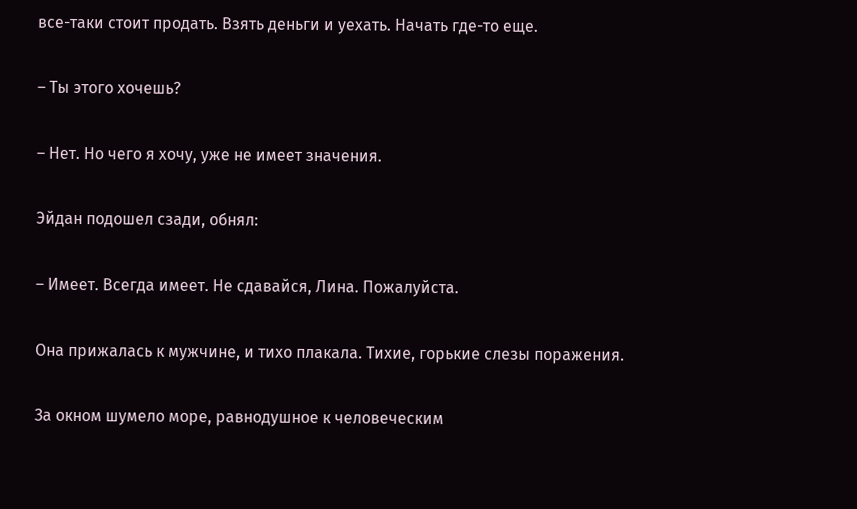все-таки стоит продать. Взять деньги и уехать. Начать где-то еще.

– Ты этого хочешь?

– Нет. Но чего я хочу, уже не имеет значения.

Эйдан подошел сзади, обнял:

– Имеет. Всегда имеет. Не сдавайся, Лина. Пожалуйста.

Она прижалась к мужчине, и тихо плакала. Тихие, горькие слезы поражения.

За окном шумело море, равнодушное к человеческим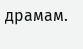драмам.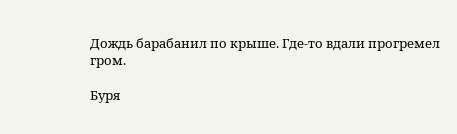Дождь барабанил по крыше. Где-то вдали прогремел гром.

Буря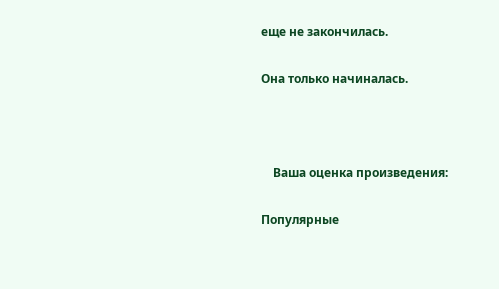еще не закончилась.

Она только начиналась.



    Ваша оценка произведения:

Популярные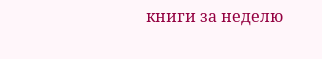книги за неделю